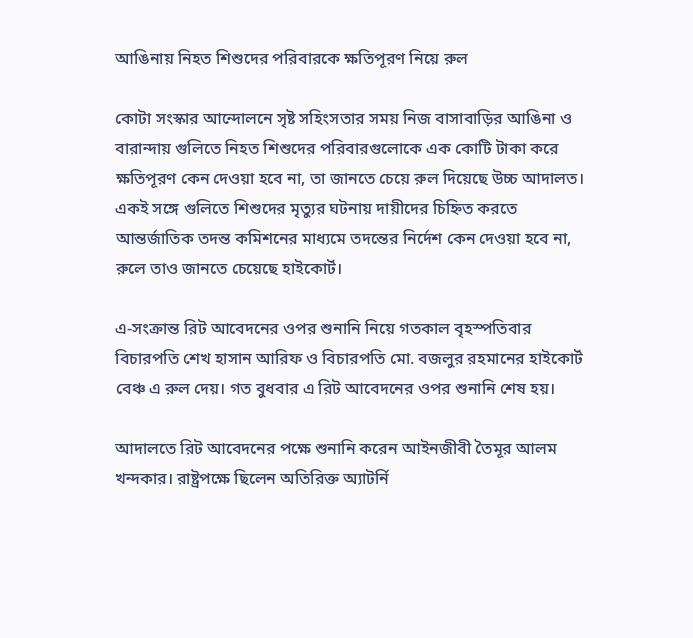আঙিনায় নিহত শিশুদের পরিবারকে ক্ষতিপূরণ নিয়ে রুল

কোটা সংস্কার আন্দোলনে সৃষ্ট সহিংসতার সময় নিজ বাসাবাড়ির আঙিনা ও বারান্দায় গুলিতে নিহত শিশুদের পরিবারগুলোকে এক কোটি টাকা করে ক্ষতিপূরণ কেন দেওয়া হবে না, তা জানতে চেয়ে রুল দিয়েছে উচ্চ আদালত। একই সঙ্গে গুলিতে শিশুদের মৃত্যুর ঘটনায় দায়ীদের চিহ্নিত করতে আন্তর্জাতিক তদন্ত কমিশনের মাধ্যমে তদন্তের নির্দেশ কেন দেওয়া হবে না, রুলে তাও জানতে চেয়েছে হাইকোর্ট।

এ-সংক্রান্ত রিট আবেদনের ওপর শুনানি নিয়ে গতকাল বৃহস্পতিবার বিচারপতি শেখ হাসান আরিফ ও বিচারপতি মো. বজলুর রহমানের হাইকোর্ট বেঞ্চ এ রুল দেয়। গত বুধবার এ রিট আবেদনের ওপর শুনানি শেষ হয়।

আদালতে রিট আবেদনের পক্ষে শুনানি করেন আইনজীবী তৈমূর আলম খন্দকার। রাষ্ট্রপক্ষে ছিলেন অতিরিক্ত অ্যাটর্নি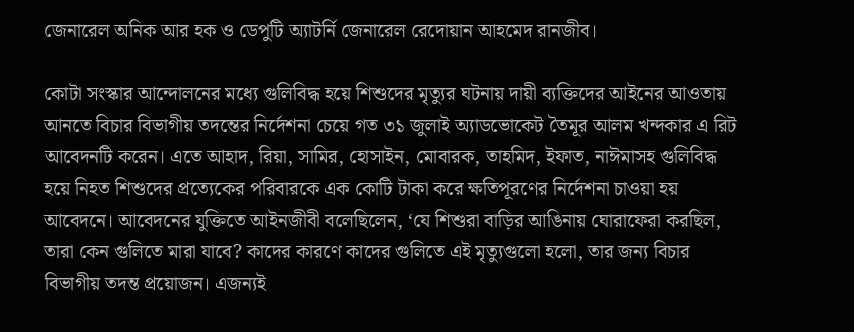জেনারেল অনিক আর হক ও ডেপুটি অ্যাটর্নি জেনারেল রেদোয়ান আহমেদ রানজীব।

কোটা সংস্কার আন্দোলনের মধ্যে গুলিবিদ্ধ হয়ে শিশুদের মৃত্যুর ঘটনায় দায়ী ব্যক্তিদের আইনের আওতায় আনতে বিচার বিভাগীয় তদন্তের নির্দেশনা চেয়ে গত ৩১ জুলাই অ্যাডভোকেট তৈমূর আলম খন্দকার এ রিট আবেদনটি করেন। এতে আহাদ, রিয়া, সামির, হোসাইন, মোবারক, তাহমিদ, ইফাত, নাঈমাসহ গুলিবিদ্ধ হয়ে নিহত শিশুদের প্রত্যেকের পরিবারকে এক কোটি টাকা করে ক্ষতিপূরণের নির্দেশনা চাওয়া হয় আবেদনে। আবেদনের যুক্তিতে আইনজীবী বলেছিলেন, ‘যে শিশুরা বাড়ির আঙিনায় ঘোরাফেরা করছিল, তারা কেন গুলিতে মারা যাবে? কাদের কারণে কাদের গুলিতে এই মৃত্যুগুলো হলো, তার জন্য বিচার বিভাগীয় তদন্ত প্রয়োজন। এজন্যই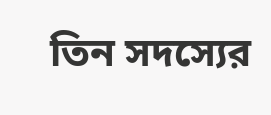তিন সদস্যের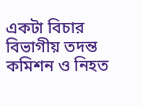একটা বিচার বিভাগীয় তদন্ত কমিশন ও নিহত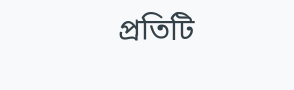প্রতিটি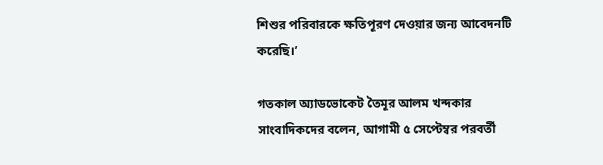শিশুর পরিবারকে ক্ষতিপূরণ দেওয়ার জন্য আবেদনটি করেছি।’

গতকাল অ্যাডভোকেট তৈমূর আলম খন্দকার সাংবাদিকদের বলেন, আগামী ৫ সেপ্টেম্বর পরবর্তী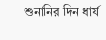শুনানির দিন ধার্য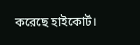করেছে হাইকোর্ট।